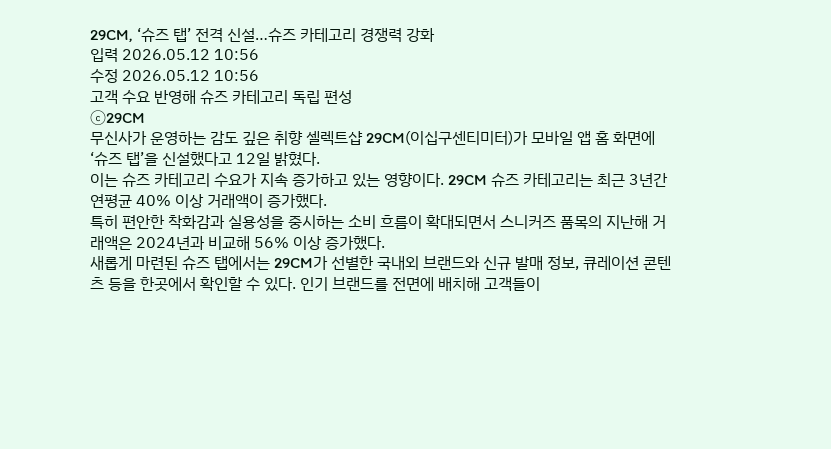29CM, ‘슈즈 탭’ 전격 신설…슈즈 카테고리 경쟁력 강화
입력 2026.05.12 10:56
수정 2026.05.12 10:56
고객 수요 반영해 슈즈 카테고리 독립 편성
ⓒ29CM
무신사가 운영하는 감도 깊은 취향 셀렉트샵 29CM(이십구센티미터)가 모바일 앱 홈 화면에 ‘슈즈 탭’을 신설했다고 12일 밝혔다.
이는 슈즈 카테고리 수요가 지속 증가하고 있는 영향이다. 29CM 슈즈 카테고리는 최근 3년간 연평균 40% 이상 거래액이 증가했다.
특히 편안한 착화감과 실용성을 중시하는 소비 흐름이 확대되면서 스니커즈 품목의 지난해 거래액은 2024년과 비교해 56% 이상 증가했다.
새롭게 마련된 슈즈 탭에서는 29CM가 선별한 국내외 브랜드와 신규 발매 정보, 큐레이션 콘텐츠 등을 한곳에서 확인할 수 있다. 인기 브랜드를 전면에 배치해 고객들이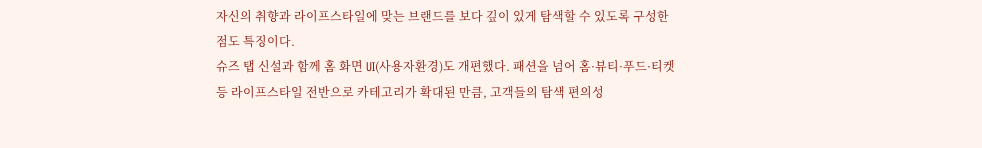자신의 취향과 라이프스타일에 맞는 브랜드를 보다 깊이 있게 탐색할 수 있도록 구성한 점도 특징이다.
슈즈 탭 신설과 함께 홈 화면 UI(사용자환경)도 개편했다. 패션을 넘어 홈·뷰티·푸드·티켓 등 라이프스타일 전반으로 카테고리가 확대된 만큼, 고객들의 탐색 편의성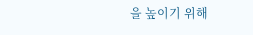을 높이기 위해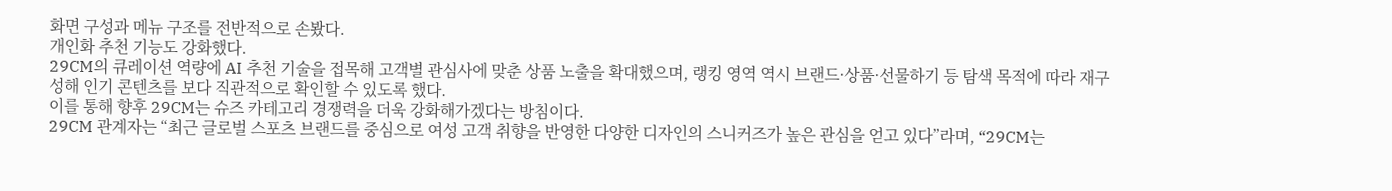화면 구성과 메뉴 구조를 전반적으로 손봤다.
개인화 추천 기능도 강화했다.
29CM의 큐레이션 역량에 AI 추천 기술을 접목해 고객별 관심사에 맞춘 상품 노출을 확대했으며, 랭킹 영역 역시 브랜드·상품·선물하기 등 탐색 목적에 따라 재구성해 인기 콘텐츠를 보다 직관적으로 확인할 수 있도록 했다.
이를 통해 향후 29CM는 슈즈 카테고리 경쟁력을 더욱 강화해가겠다는 방침이다.
29CM 관계자는 “최근 글로벌 스포츠 브랜드를 중심으로 여성 고객 취향을 반영한 다양한 디자인의 스니커즈가 높은 관심을 얻고 있다”라며, “29CM는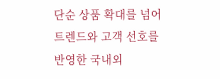단순 상품 확대를 넘어 트렌드와 고객 선호를 반영한 국내외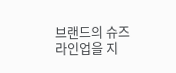브랜드의 슈즈 라인업을 지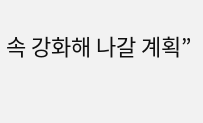속 강화해 나갈 계획”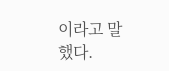이라고 말했다.